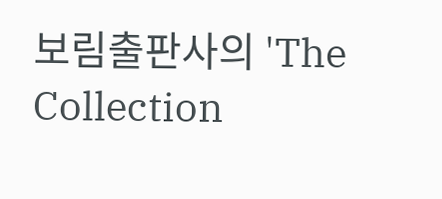보림출판사의 'The Collection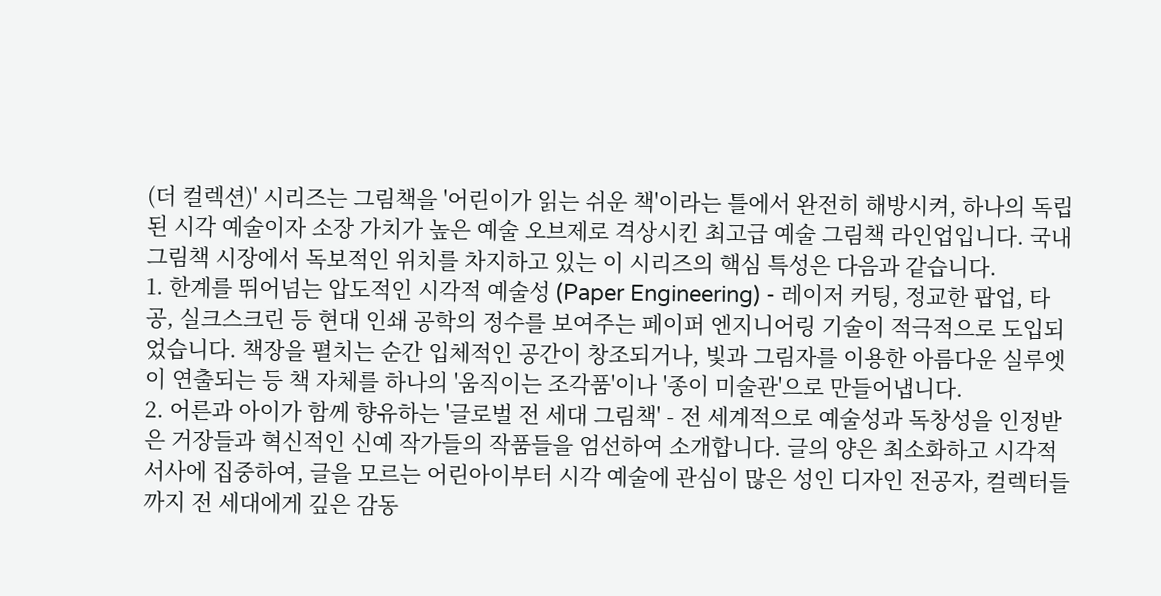(더 컬렉션)' 시리즈는 그림책을 '어린이가 읽는 쉬운 책'이라는 틀에서 완전히 해방시켜, 하나의 독립된 시각 예술이자 소장 가치가 높은 예술 오브제로 격상시킨 최고급 예술 그림책 라인업입니다. 국내 그림책 시장에서 독보적인 위치를 차지하고 있는 이 시리즈의 핵심 특성은 다음과 같습니다.
1. 한계를 뛰어넘는 압도적인 시각적 예술성 (Paper Engineering) - 레이저 커팅, 정교한 팝업, 타공, 실크스크린 등 현대 인쇄 공학의 정수를 보여주는 페이퍼 엔지니어링 기술이 적극적으로 도입되었습니다. 책장을 펼치는 순간 입체적인 공간이 창조되거나, 빛과 그림자를 이용한 아름다운 실루엣이 연출되는 등 책 자체를 하나의 '움직이는 조각품'이나 '종이 미술관'으로 만들어냅니다.
2. 어른과 아이가 함께 향유하는 '글로벌 전 세대 그림책' - 전 세계적으로 예술성과 독창성을 인정받은 거장들과 혁신적인 신예 작가들의 작품들을 엄선하여 소개합니다. 글의 양은 최소화하고 시각적 서사에 집중하여, 글을 모르는 어린아이부터 시각 예술에 관심이 많은 성인 디자인 전공자, 컬렉터들까지 전 세대에게 깊은 감동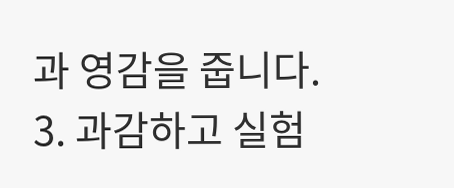과 영감을 줍니다.
3. 과감하고 실험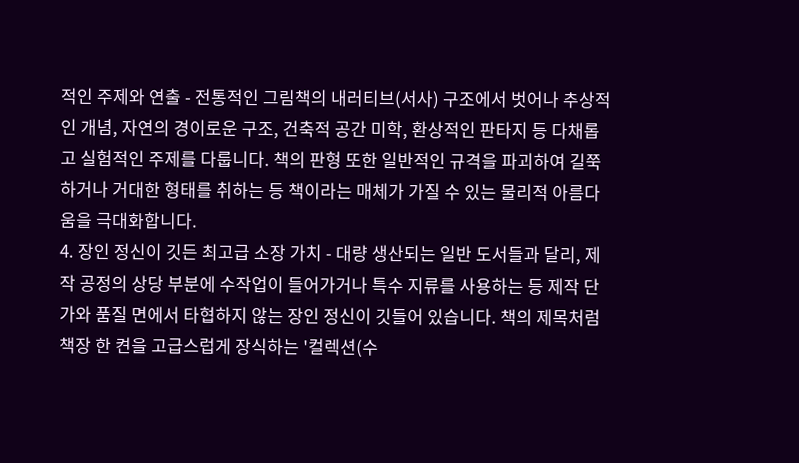적인 주제와 연출 - 전통적인 그림책의 내러티브(서사) 구조에서 벗어나 추상적인 개념, 자연의 경이로운 구조, 건축적 공간 미학, 환상적인 판타지 등 다채롭고 실험적인 주제를 다룹니다. 책의 판형 또한 일반적인 규격을 파괴하여 길쭉하거나 거대한 형태를 취하는 등 책이라는 매체가 가질 수 있는 물리적 아름다움을 극대화합니다.
4. 장인 정신이 깃든 최고급 소장 가치 - 대량 생산되는 일반 도서들과 달리, 제작 공정의 상당 부분에 수작업이 들어가거나 특수 지류를 사용하는 등 제작 단가와 품질 면에서 타협하지 않는 장인 정신이 깃들어 있습니다. 책의 제목처럼 책장 한 켠을 고급스럽게 장식하는 '컬렉션(수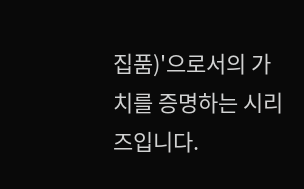집품)'으로서의 가치를 증명하는 시리즈입니다.